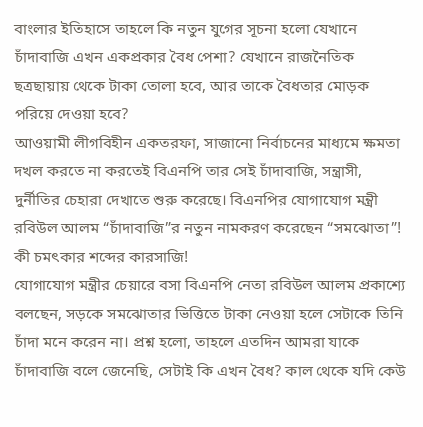বাংলার ইতিহাসে তাহলে কি নতুন যুগের সূচনা হলো যেখানে চাঁদাবাজি এখন একপ্রকার বৈধ পেশা? যেখানে রাজনৈতিক ছত্রছায়ায় থেকে টাকা তোলা হবে, আর তাকে বৈধতার মোড়ক পরিয়ে দেওয়া হবে?
আওয়ামী লীগবিহীন একতরফা, সাজানো নির্বাচনের মাধ্যমে ক্ষমতা দখল করতে না করতেই বিএনপি তার সেই চাঁদাবাজি, সন্ত্রাসী, দুর্নীতির চেহারা দেখাতে শুরু করেছে। বিএনপির যোগাযোগ মন্ত্রী রবিউল আলম “চাঁদাবাজি”র নতুন নামকরণ করেছেন “সমঝোতা”! কী চমৎকার শব্দের কারসাজি!
যোগাযোগ মন্ত্রীর চেয়ারে বসা বিএনপি নেতা রবিউল আলম প্রকাশ্যে বলছেন, সড়কে সমঝোতার ভিত্তিতে টাকা নেওয়া হলে সেটাকে তিনি চাঁদা মনে করেন না। প্রশ্ন হলো, তাহলে এতদিন আমরা যাকে চাঁদাবাজি বলে জেনেছি, সেটাই কি এখন বৈধ? কাল থেকে যদি কেউ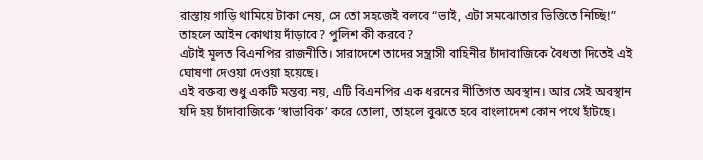রাস্তায় গাড়ি থামিয়ে টাকা নেয়, সে তো সহজেই বলবে “ভাই, এটা সমঝোতার ভিত্তিতে নিচ্ছি!” তাহলে আইন কোথায় দাঁড়াবে? পুলিশ কী করবে?
এটাই মূলত বিএনপির রাজনীতি। সারাদেশে তাদের সন্ত্রাসী বাহিনীর চাঁদাবাজিকে বৈধতা দিতেই এই ঘোষণা দেওয়া দেওয়া হয়েছে।
এই বক্তব্য শুধু একটি মন্তব্য নয়, এটি বিএনপির এক ধরনের নীতিগত অবস্থান। আর সেই অবস্থান যদি হয় চাঁদাবাজিকে ‘স্বাভাবিক’ করে তোলা, তাহলে বুঝতে হবে বাংলাদেশ কোন পথে হাঁটছে।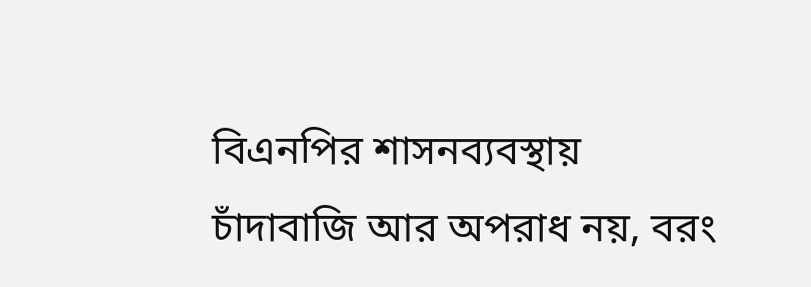বিএনপির শাসনব্যবস্থায় চাঁদাবাজি আর অপরাধ নয়, বরং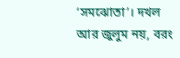‘সমঝোতা’। দখল আর জুলুম নয়, বরং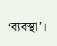‘ব্যবস্থা’।